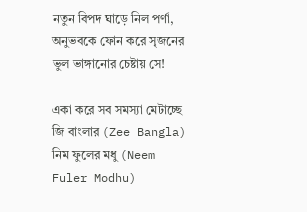নতুন বিপদ ঘাড়ে নিল পর্ণা, অনুভবকে ফোন করে সৃজনের ভুল ভাঙ্গানোর চেষ্টায় সে!

একা করে সব সমস্যা মেটাচ্ছে জি বাংলার (Zee Bangla) নিম ফুলের মধু (Neem Fuler Modhu)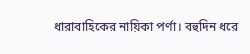ধারাবাহিকের নায়িকা পর্ণা। বহুদিন ধরে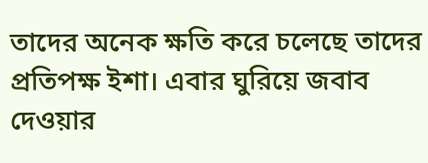তাদের অনেক ক্ষতি করে চলেছে তাদের প্রতিপক্ষ ইশা। এবার ঘুরিয়ে জবাব দেওয়ার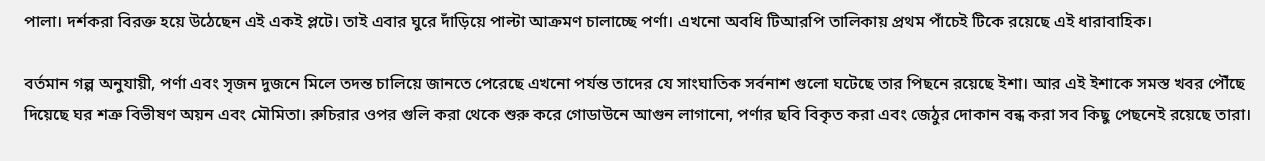পালা। দর্শকরা বিরক্ত হয়ে উঠেছেন এই একই প্লটে। তাই এবার ঘুরে দাঁড়িয়ে পাল্টা আক্রমণ চালাচ্ছে পর্ণা। এখনো অবধি টিআরপি তালিকায় প্রথম পাঁচেই টিকে রয়েছে এই ধারাবাহিক।

বর্তমান গল্প অনুযায়ী, পর্ণা এবং সৃজন দুজনে মিলে তদন্ত চালিয়ে জানতে পেরেছে এখনো পর্যন্ত তাদের যে সাংঘাতিক সর্বনাশ গুলো ঘটেছে তার পিছনে রয়েছে ইশা। আর এই ইশাকে সমস্ত খবর পৌঁছে দিয়েছে ঘর শত্রু বিভীষণ অয়ন এবং মৌমিতা। রুচিরার ওপর গুলি করা থেকে শুরু করে গোডাউনে আগুন লাগানো, পর্ণার ছবি বিকৃত করা এবং জেঠুর দোকান বন্ধ করা সব কিছু পেছনেই রয়েছে তারা।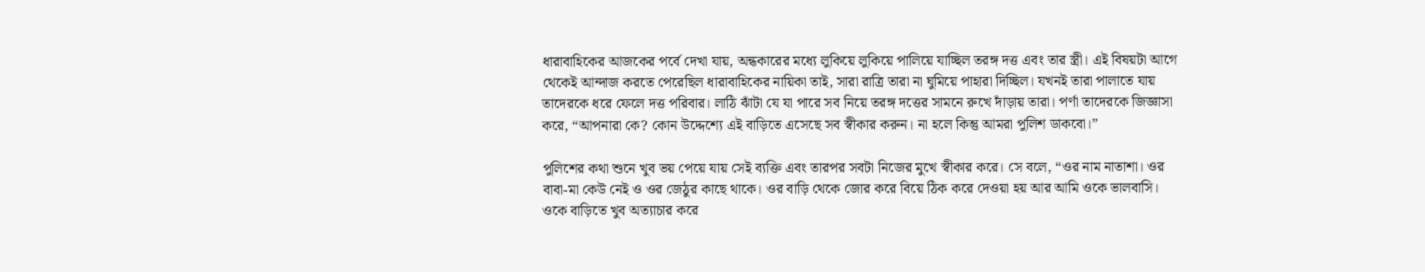ধারাবাহিকের আজকের পর্বে দেখা যায়, অন্ধকারের মধ্যে লুকিয়ে লুকিয়ে পালিয়ে যাচ্ছিল তরঙ্গ দত্ত এবং তার স্ত্রী। এই বিষয়টা আগে থেকেই আন্দাজ করতে পেরেছিল ধারাবাহিকের নায়িকা তাই, সারা রাত্রি তারা না ঘুমিয়ে পাহারা দিচ্ছিল। যখনই তারা পালাতে যায় তাদেরকে ধরে ফেলে দত্ত পরিবার। লাঠি ঝাঁটা যে যা পারে সব নিয়ে তরঙ্গ দত্তের সামনে রুখে দাঁড়ায় তারা। পর্ণা তাদেরকে জিজ্ঞাসা করে, “আপনারা কে? কোন উদ্দেশ্যে এই বাড়িতে এসেছে সব স্বীকার করুন। না হলে কিন্তু আমরা পুলিশ ডাকবো।”

পুলিশের কথা শুনে খুব ভয় পেয়ে যায় সেই ব্যক্তি এবং তারপর সবটা নিজের মুখে স্বীকার করে। সে বলে, “ওর নাম নাতাশা। ওর বাবা-মা কেউ নেই ও ওর জেঠুর কাছে থাকে। ওর বাড়ি থেকে জোর করে বিয়ে ঠিক করে দেওয়া হয় আর আমি ওকে ভালবাসি। ওকে বাড়িতে খুব অত্যাচার করে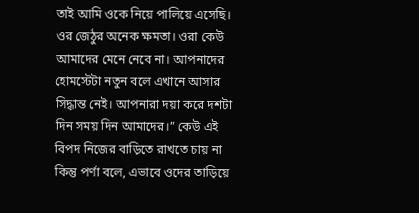তাই আমি ওকে নিয়ে পালিয়ে এসেছি। ওর জেঠুর অনেক ক্ষমতা। ওরা কেউ আমাদের মেনে নেবে না। আপনাদের হোমস্টেটা নতুন বলে এখানে আসার সিদ্ধান্ত নেই। আপনারা দয়া করে দশটা দিন সময় দিন আমাদের।” কেউ এই বিপদ নিজের বাড়িতে রাখতে চায় না কিন্তু পর্ণা বলে, এভাবে ওদের তাড়িয়ে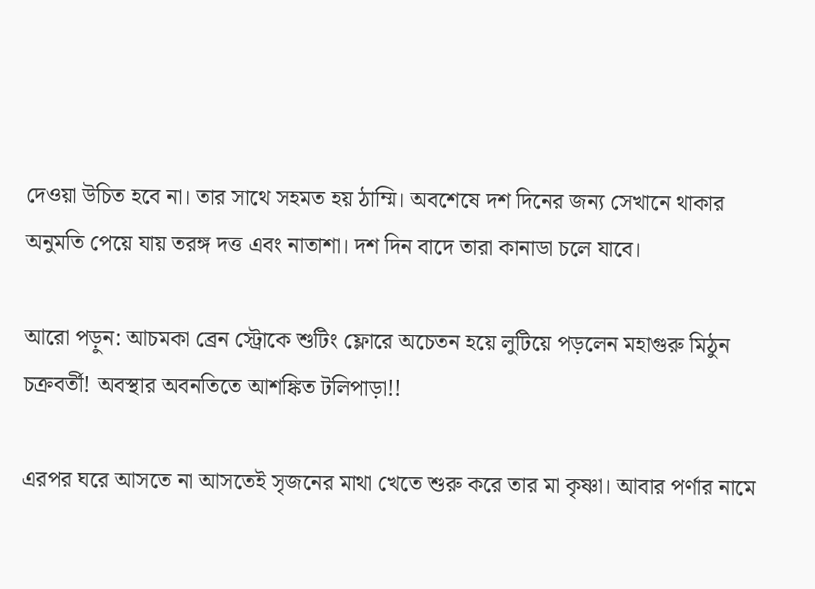দেওয়া উচিত হবে না। তার সাথে সহমত হয় ঠাম্মি। অবশেষে দশ দিনের জন্য সেখানে থাকার অনুমতি পেয়ে যায় তরঙ্গ দত্ত এবং নাতাশা। দশ দিন বাদে তারা কানাডা চলে যাবে।

আরো পড়ুন: আচমকা ব্রেন স্ট্রোকে শুটিং ফ্লোরে অচেতন হয়ে লুটিয়ে পড়লেন মহাগুরু মিঠুন চক্রবর্তী! অবস্থার অবনতিতে আশঙ্কিত টলিপাড়া!!

এরপর ঘরে আসতে না আসতেই সৃজনের মাথা খেতে শুরু করে তার মা কৃষ্ণা। আবার পর্ণার নামে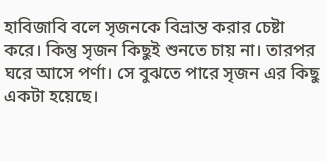হাবিজাবি বলে সৃজনকে বিভ্রান্ত করার চেষ্টা করে। কিন্তু সৃজন কিছুই শুনতে চায় না। তারপর ঘরে আসে পর্ণা। সে বুঝতে পারে সৃজন এর কিছু একটা হয়েছে।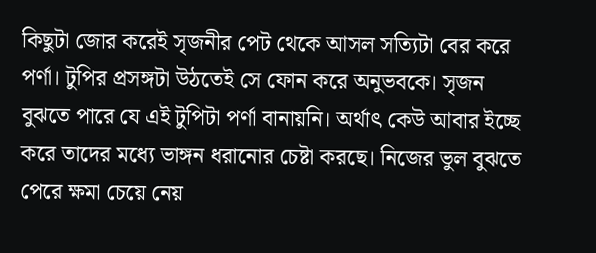কিছুটা জোর করেই সৃজনীর পেট থেকে আসল সত্যিটা বের করে পর্ণা। টুপির প্রসঙ্গটা উঠতেই সে ফোন করে অনুভবকে। সৃজন বুঝতে পারে যে এই টুপিটা পর্ণা বানায়নি। অর্থাৎ কেউ আবার ইচ্ছে করে তাদের মধ্যে ভাঙ্গন ধরানোর চেষ্টা করছে। নিজের ভুল বুঝতে পেরে ক্ষমা চেয়ে নেয়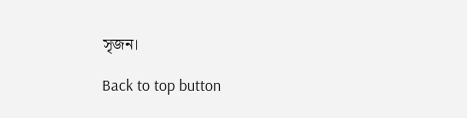সৃজন।

Back to top button